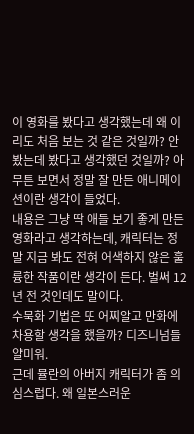이 영화를 봤다고 생각했는데 왜 이리도 처음 보는 것 같은 것일까? 안 봤는데 봤다고 생각했던 것일까? 아무튼 보면서 정말 잘 만든 애니메이션이란 생각이 들었다.
내용은 그냥 딱 애들 보기 좋게 만든 영화라고 생각하는데, 캐릭터는 정말 지금 봐도 전혀 어색하지 않은 훌륭한 작품이란 생각이 든다. 벌써 12년 전 것인데도 말이다.
수묵화 기법은 또 어찌알고 만화에 차용할 생각을 했을까? 디즈니넘들 얄미워.
근데 뮬란의 아버지 캐릭터가 좀 의심스럽다. 왜 일본스러운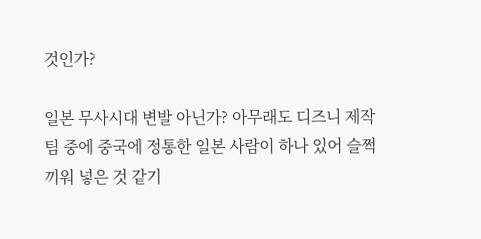것인가?

일본 무사시대 변발 아닌가? 아무래도 디즈니 제작팀 중에 중국에 정통한 일본 사람이 하나 있어 슬쩍 끼워 넣은 것 같기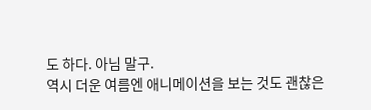도 하다. 아님 말구.
역시 더운 여름엔 애니메이션을 보는 것도 괜찮은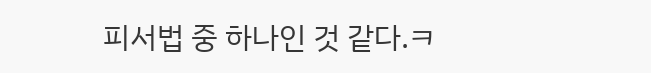피서법 중 하나인 것 같다.ㅋ